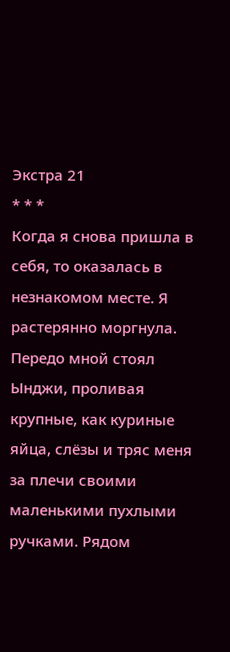Экстра 21
* * *
Когда я снова пришла в себя, то оказалась в незнакомом месте. Я растерянно моргнула. Передо мной стоял Ынджи, проливая крупные, как куриные яйца, слёзы и тряс меня за плечи своими маленькими пухлыми ручками. Рядом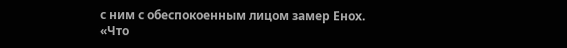с ним с обеспокоенным лицом замер Енох.
«Что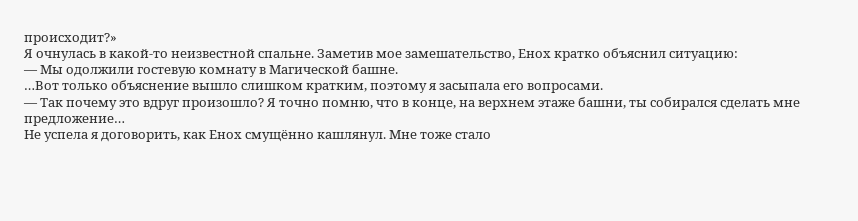происходит?»
Я очнулась в какой-то неизвестной спальне. Заметив мое замешательство, Енох кратко объяснил ситуацию:
— Мы одолжили гостевую комнату в Магической башне.
…Вот только объяснение вышло слишком кратким, поэтому я засыпала его вопросами.
— Так почему это вдруг произошло? Я точно помню, что в конце, на верхнем этаже башни, ты собирался сделать мне предложение…
Не успела я договорить, как Енох смущённо кашлянул. Мне тоже стало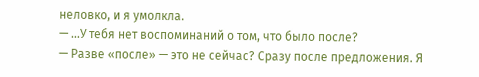неловко, и я умолкла.
— …У тебя нет воспоминаний о том, что было после?
— Разве «после» — это не сейчас? Сразу после предложения. Я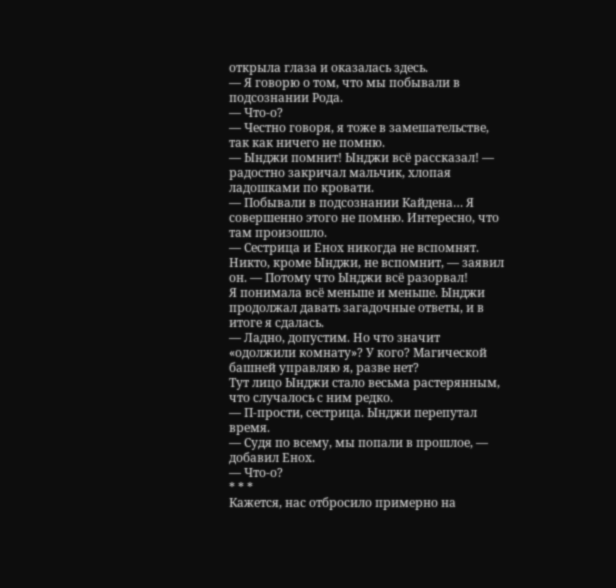открыла глаза и оказалась здесь.
— Я говорю о том, что мы побывали в подсознании Рода.
— Что-о?
— Честно говоря, я тоже в замешательстве, так как ничего не помню.
— Ынджи помнит! Ынджи всё рассказал! — радостно закричал мальчик, хлопая ладошками по кровати.
— Побывали в подсознании Кайдена… Я совершенно этого не помню. Интересно, что там произошло.
— Сестрица и Енох никогда не вспомнят. Никто, кроме Ынджи, не вспомнит, — заявил он. — Потому что Ынджи всё разорвал!
Я понимала всё меньше и меньше. Ынджи продолжал давать загадочные ответы, и в итоге я сдалась.
— Ладно, допустим. Но что значит «одолжили комнату»? У кого? Магической башней управляю я, разве нет?
Тут лицо Ынджи стало весьма растерянным, что случалось с ним редко.
— П-прости, сестрица. Ынджи перепутал время.
— Судя по всему, мы попали в прошлое, — добавил Енох.
— Что-о?
* * *
Кажется, нас отбросило примерно на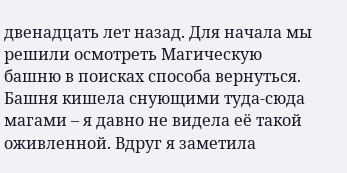двенадцать лет назад. Для начала мы решили осмотреть Магическую башню в поисках способа вернуться. Башня кишела снующими туда-сюда магами – я давно не видела её такой оживленной. Вдруг я заметила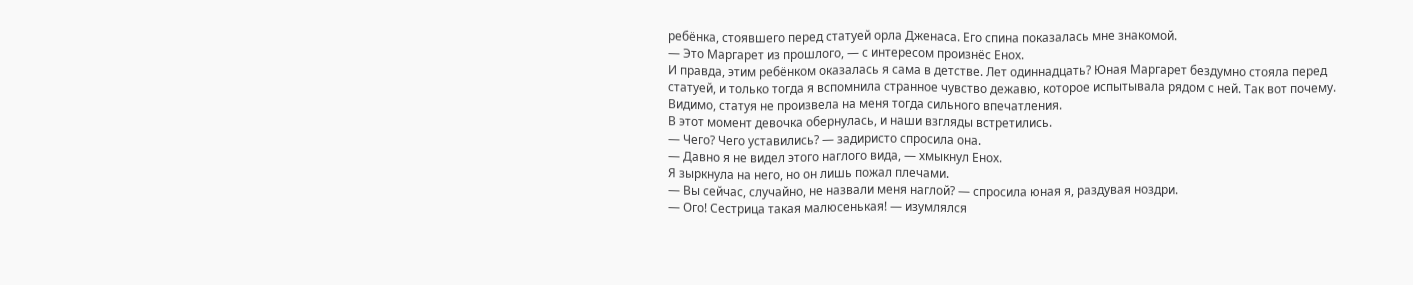ребёнка, стоявшего перед статуей орла Дженаса. Его спина показалась мне знакомой.
— Это Маргарет из прошлого, — с интересом произнёс Енох.
И правда, этим ребёнком оказалась я сама в детстве. Лет одиннадцать? Юная Маргарет бездумно стояла перед статуей, и только тогда я вспомнила странное чувство дежавю, которое испытывала рядом с ней. Так вот почему. Видимо, статуя не произвела на меня тогда сильного впечатления.
В этот момент девочка обернулась, и наши взгляды встретились.
— Чего? Чего уставились? — задиристо спросила она.
— Давно я не видел этого наглого вида, — хмыкнул Енох.
Я зыркнула на него, но он лишь пожал плечами.
— Вы сейчас, случайно, не назвали меня наглой? — спросила юная я, раздувая ноздри.
— Ого! Сестрица такая малюсенькая! — изумлялся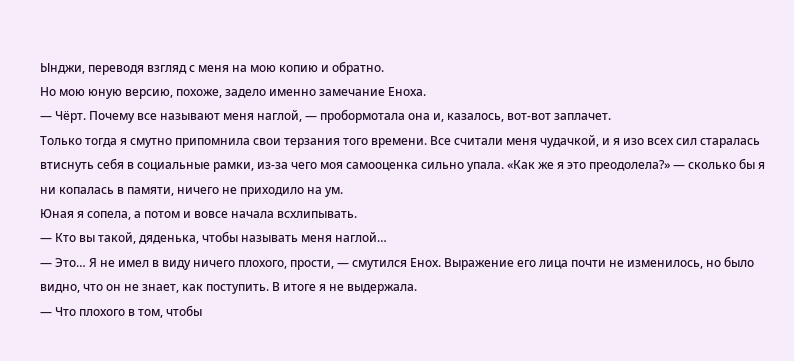Ынджи, переводя взгляд с меня на мою копию и обратно.
Но мою юную версию, похоже, задело именно замечание Еноха.
— Чёрт. Почему все называют меня наглой, — пробормотала она и, казалось, вот-вот заплачет.
Только тогда я смутно припомнила свои терзания того времени. Все считали меня чудачкой, и я изо всех сил старалась втиснуть себя в социальные рамки, из-за чего моя самооценка сильно упала. «Как же я это преодолела?» — сколько бы я ни копалась в памяти, ничего не приходило на ум.
Юная я сопела, а потом и вовсе начала всхлипывать.
— Кто вы такой, дяденька, чтобы называть меня наглой…
— Это… Я не имел в виду ничего плохого, прости, — смутился Енох. Выражение его лица почти не изменилось, но было видно, что он не знает, как поступить. В итоге я не выдержала.
— Что плохого в том, чтобы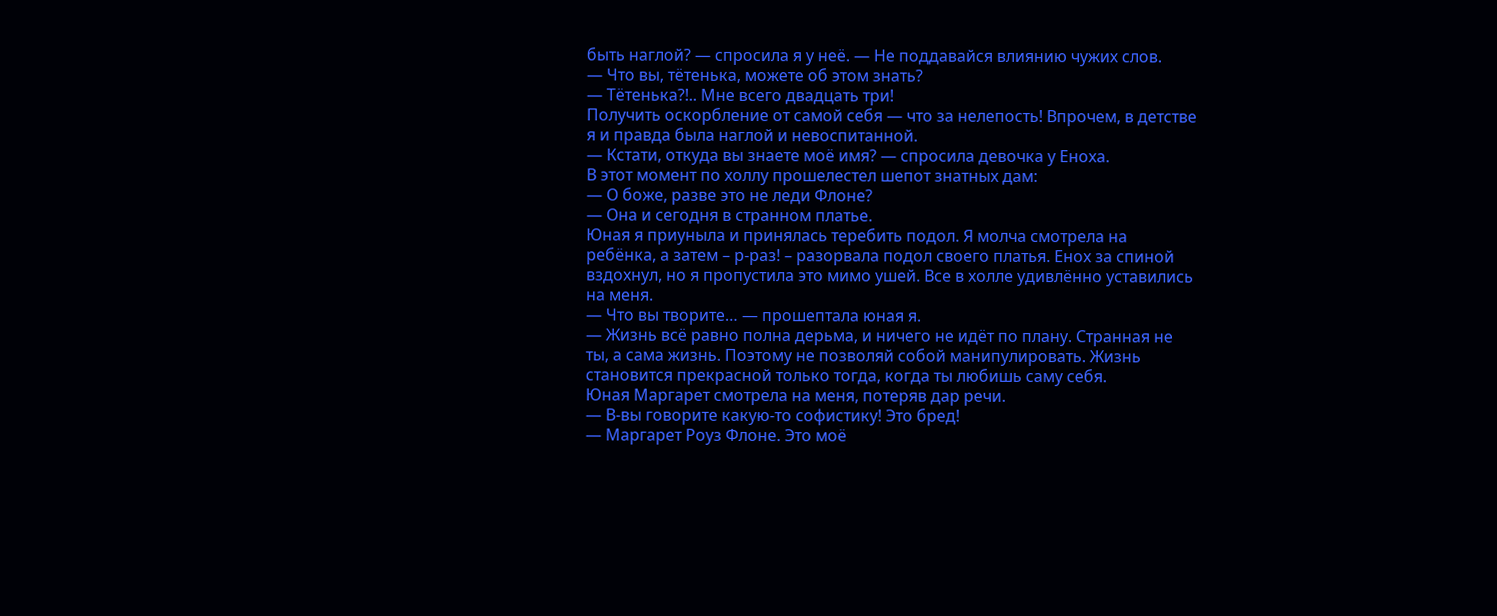быть наглой? — спросила я у неё. — Не поддавайся влиянию чужих слов.
— Что вы, тётенька, можете об этом знать?
— Тётенька?!.. Мне всего двадцать три!
Получить оскорбление от самой себя — что за нелепость! Впрочем, в детстве я и правда была наглой и невоспитанной.
— Кстати, откуда вы знаете моё имя? — спросила девочка у Еноха.
В этот момент по холлу прошелестел шепот знатных дам:
— О боже, разве это не леди Флоне?
— Она и сегодня в странном платье.
Юная я приуныла и принялась теребить подол. Я молча смотрела на ребёнка, а затем – р-раз! – разорвала подол своего платья. Енох за спиной вздохнул, но я пропустила это мимо ушей. Все в холле удивлённо уставились на меня.
— Что вы творите… — прошептала юная я.
— Жизнь всё равно полна дерьма, и ничего не идёт по плану. Странная не ты, а сама жизнь. Поэтому не позволяй собой манипулировать. Жизнь становится прекрасной только тогда, когда ты любишь саму себя.
Юная Маргарет смотрела на меня, потеряв дар речи.
— В-вы говорите какую-то софистику! Это бред!
— Маргарет Роуз Флоне. Это моё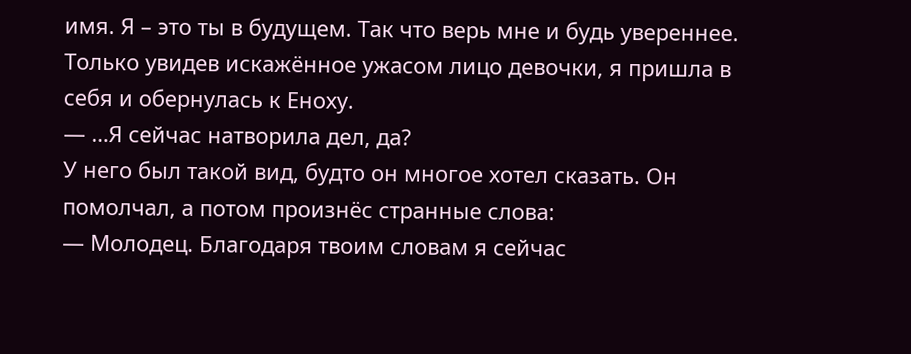имя. Я – это ты в будущем. Так что верь мне и будь увереннее.
Только увидев искажённое ужасом лицо девочки, я пришла в себя и обернулась к Еноху.
— …Я сейчас натворила дел, да?
У него был такой вид, будто он многое хотел сказать. Он помолчал, а потом произнёс странные слова:
— Молодец. Благодаря твоим словам я сейчас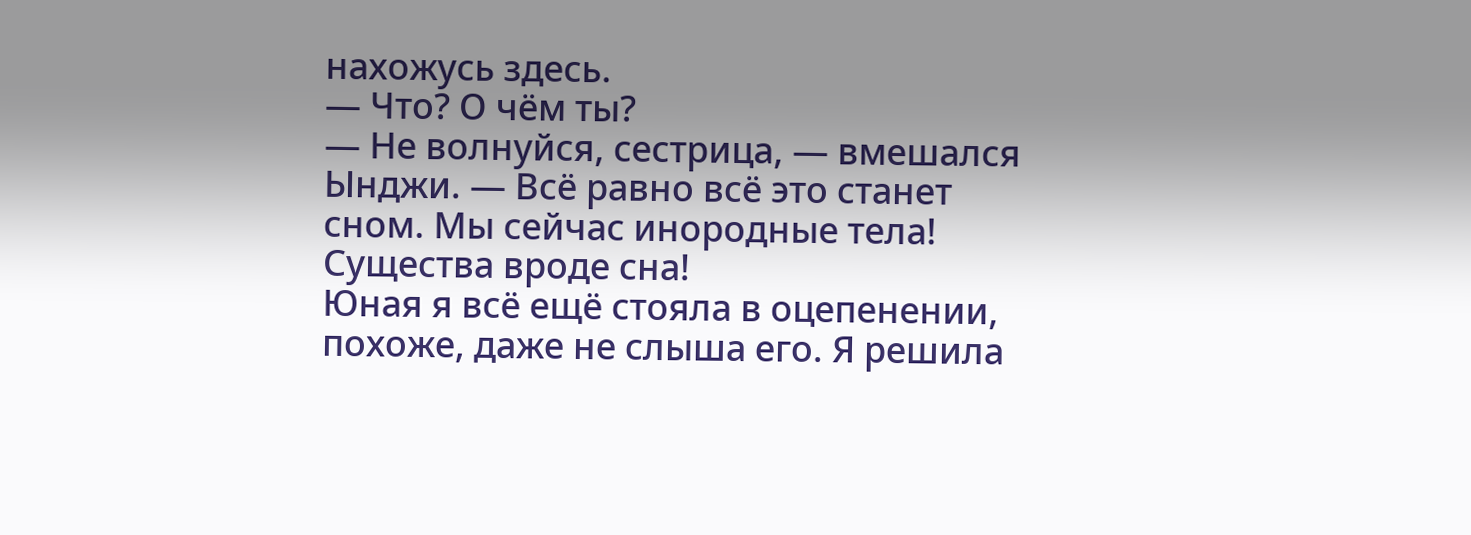нахожусь здесь.
— Что? О чём ты?
— Не волнуйся, сестрица, — вмешался Ынджи. — Всё равно всё это станет сном. Мы сейчас инородные тела! Существа вроде сна!
Юная я всё ещё стояла в оцепенении, похоже, даже не слыша его. Я решила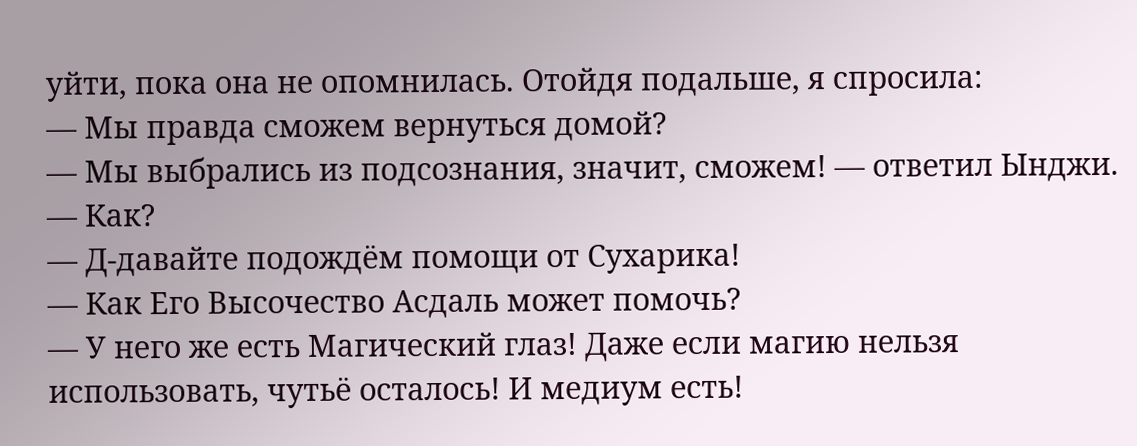уйти, пока она не опомнилась. Отойдя подальше, я спросила:
— Мы правда сможем вернуться домой?
— Мы выбрались из подсознания, значит, сможем! — ответил Ынджи.
— Как?
— Д-давайте подождём помощи от Сухарика!
— Как Его Высочество Асдаль может помочь?
— У него же есть Магический глаз! Даже если магию нельзя использовать, чутьё осталось! И медиум есть!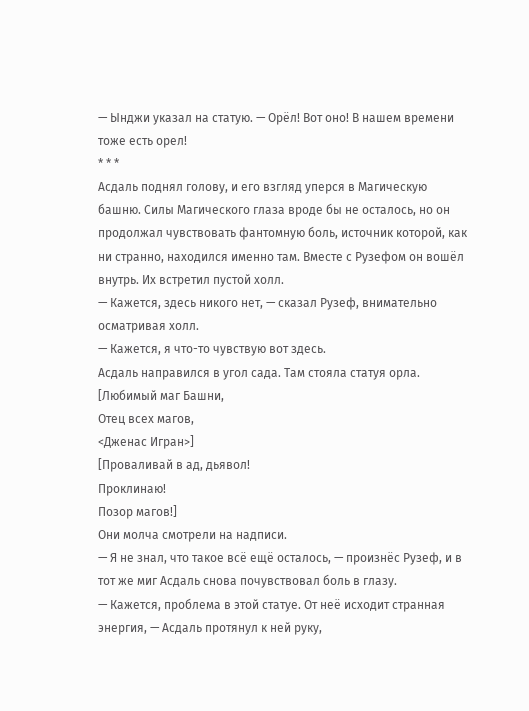— Ынджи указал на статую. — Орёл! Вот оно! В нашем времени тоже есть орел!
* * *
Асдаль поднял голову, и его взгляд уперся в Магическую башню. Силы Магического глаза вроде бы не осталось, но он продолжал чувствовать фантомную боль, источник которой, как ни странно, находился именно там. Вместе с Рузефом он вошёл внутрь. Их встретил пустой холл.
— Кажется, здесь никого нет, — сказал Рузеф, внимательно осматривая холл.
— Кажется, я что-то чувствую вот здесь.
Асдаль направился в угол сада. Там стояла статуя орла.
[Любимый маг Башни,
Отец всех магов,
<Дженас Игран>]
[Проваливай в ад, дьявол!
Проклинаю!
Позор магов!]
Они молча смотрели на надписи.
— Я не знал, что такое всё ещё осталось, — произнёс Рузеф, и в тот же миг Асдаль снова почувствовал боль в глазу.
— Кажется, проблема в этой статуе. От неё исходит странная энергия, — Асдаль протянул к ней руку,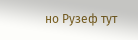но Рузеф тут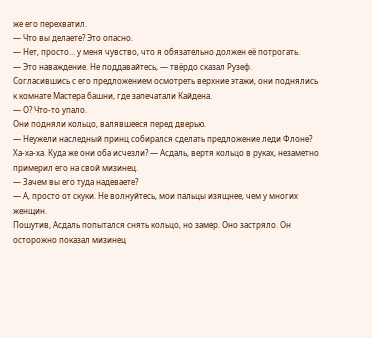же его перехватил.
— Что вы делаете? Это опасно.
— Нет, просто… у меня чувство, что я обязательно должен её потрогать.
— Это наваждение. Не поддавайтесь, — твёрдо сказал Рузеф.
Согласившись с его предложением осмотреть верхние этажи, они поднялись к комнате Мастера башни, где запечатали Кайдена.
— О? Что-то упало.
Они подняли кольцо, валявшееся перед дверью.
— Неужели наследный принц собирался сделать предложение леди Флоне? Ха-ха-ха. Куда же они оба исчезли? — Асдаль, вертя кольцо в руках, незаметно примерил его на свой мизинец.
— Зачем вы его туда надеваете?
— А, просто от скуки. Не волнуйтесь, мои пальцы изящнее, чем у многих женщин.
Пошутив, Асдаль попытался снять кольцо, но замер. Оно застряло. Он осторожно показал мизинец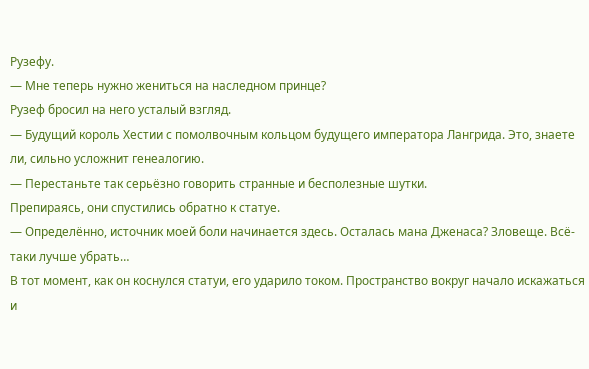Рузефу.
— Мне теперь нужно жениться на наследном принце?
Рузеф бросил на него усталый взгляд.
— Будущий король Хестии с помолвочным кольцом будущего императора Лангрида. Это, знаете ли, сильно усложнит генеалогию.
— Перестаньте так серьёзно говорить странные и бесполезные шутки.
Препираясь, они спустились обратно к статуе.
— Определённо, источник моей боли начинается здесь. Осталась мана Дженаса? Зловеще. Всё-таки лучше убрать…
В тот момент, как он коснулся статуи, его ударило током. Пространство вокруг начало искажаться и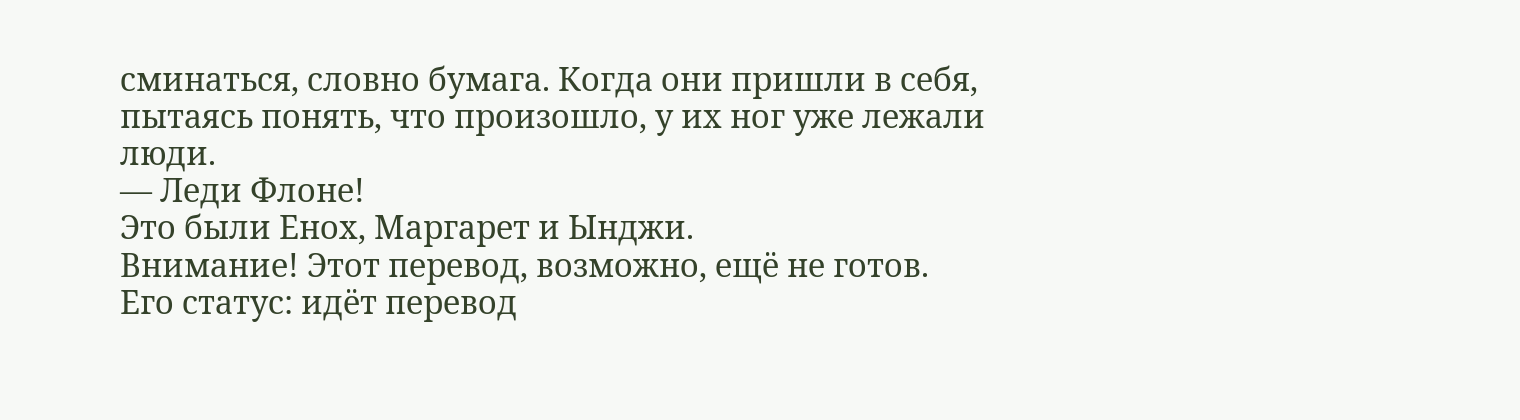сминаться, словно бумага. Когда они пришли в себя, пытаясь понять, что произошло, у их ног уже лежали люди.
— Леди Флоне!
Это были Енох, Маргарет и Ынджи.
Внимание! Этот перевод, возможно, ещё не готов.
Его статус: идёт перевод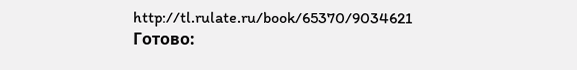http://tl.rulate.ru/book/65370/9034621
Готово: